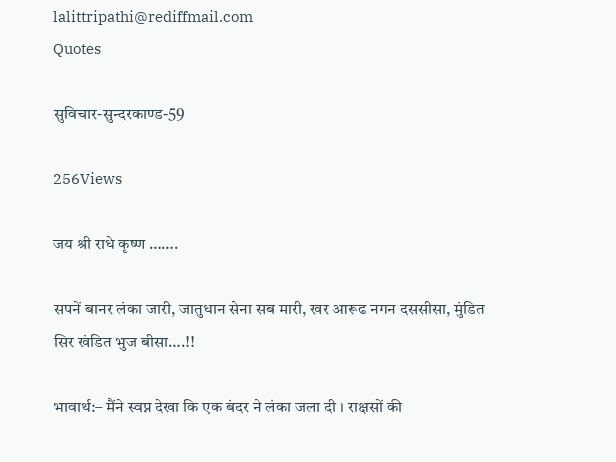lalittripathi@rediffmail.com
Quotes

सुविचार-सुन्दरकाण्ड-59

256Views

जय श्री राधे कृष्ण …….

सपनें बानर लंका जारी, जातुधान सेना सब मारी, खर आरूढ नगन दससीसा, मुंडित सिर खंडित भुज बीसा….!!

भावार्थ:– मैंने स्वप्न देखा कि एक बंदर ने लंका जला दी । राक्षसों की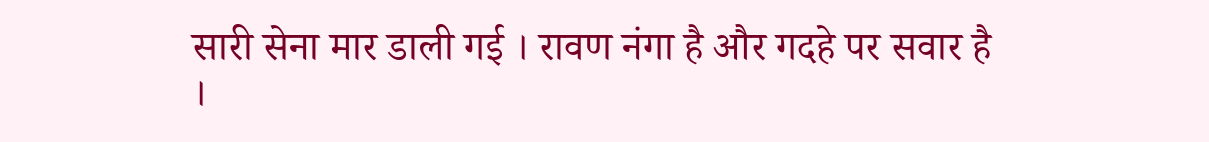सारी सेना मार डाली गई । रावण नंगा है और गदहे पर सवार है ।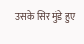उसके सिर मुंडे हुए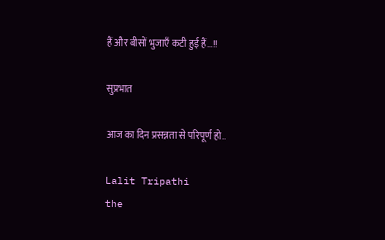हैं और बीसों भुजाएँ कटी हुई हैं…!!

सुप्रभात

आज का दिन प्रसन्नता से परिपूर्ण हो..

Lalit Tripathi
the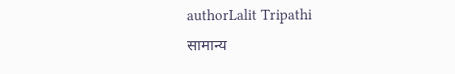authorLalit Tripathi
सामान्य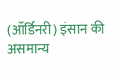(ऑर्डिनरी) इंसान की असमान्य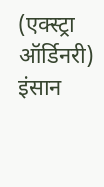(एक्स्ट्रा ऑर्डिनरी) इंसान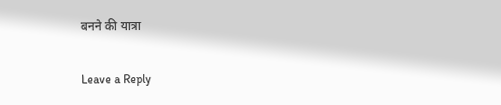बनने की यात्रा

Leave a Reply